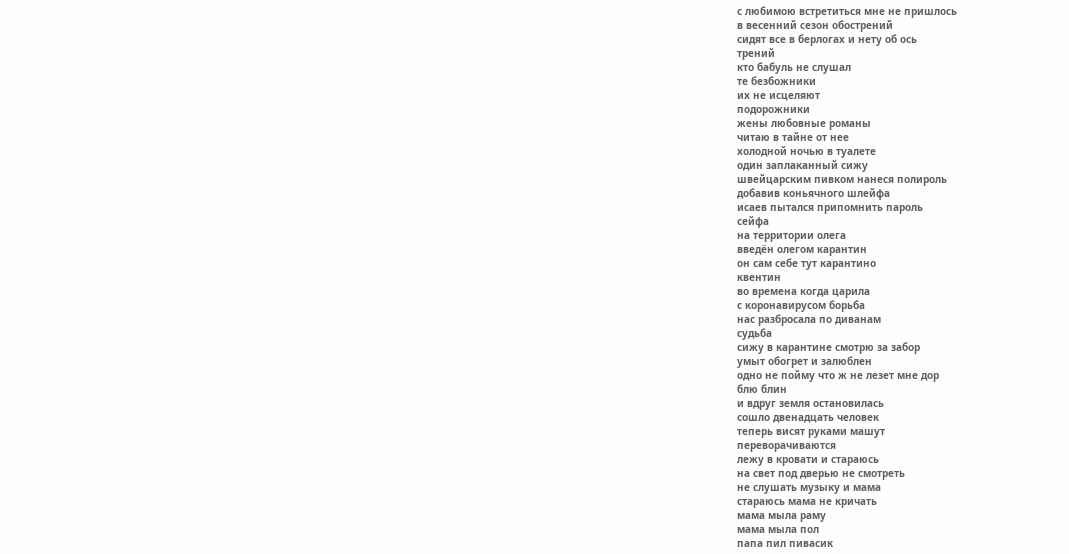с любимою встретиться мне не пришлось
в весенний сезон обострений
сидят все в берлогах и нету об ось
трений
кто бабуль не слушал
те безбожники
их не исцеляют
подорожники
жены любовные романы
читаю в тайне от нее
холодной ночью в туалете
один заплаканный сижу
швейцарским пивком нанеся полироль
добавив коньячного шлейфа
исаев пытался припомнить пароль
сейфа
на территории олега
введён олегом карантин
он сам себе тут карантино
квентин
во времена когда царила
с коронавирусом борьба
нас разбросала по диванам
судьба
сижу в карантине смотрю за забор
умыт обогрет и залюблен
одно не пойму что ж не лезет мне дор
блю блин
и вдруг земля остановилась
сошло двенадцать человек
теперь висят руками машут
переворачиваются
лежу в кровати и стараюсь
на свет под дверью не смотреть
не слушать музыку и мама
стараюсь мама не кричать
мама мыла раму
мама мыла пол
папа пил пивасик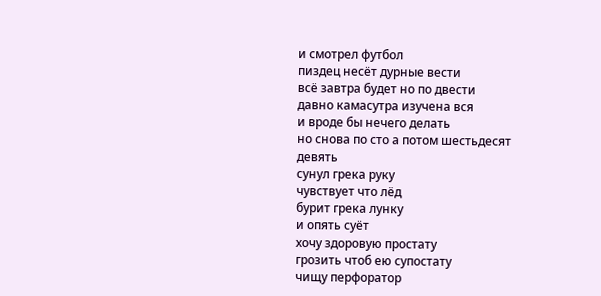и смотрел футбол
пиздец несёт дурные вести
всё завтра будет но по двести
давно камасутра изучена вся
и вроде бы нечего делать
но снова по сто а потом шестьдесят
девять
сунул грека руку
чувствует что лёд
бурит грека лунку
и опять суёт
хочу здоровую простату
грозить чтоб ею супостату
чищу перфоратор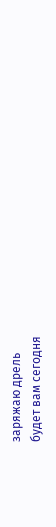заряжаю дрель
будет вам сегодня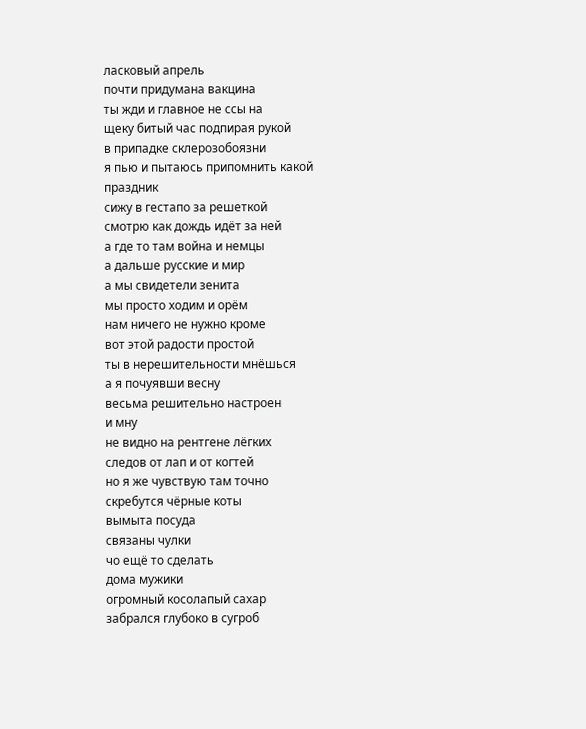ласковый апрель
почти придумана вакцина
ты жди и главное не ссы на
щеку битый час подпирая рукой
в припадке склерозобоязни
я пью и пытаюсь припомнить какой
праздник
сижу в гестапо за решеткой
смотрю как дождь идёт за ней
а где то там война и немцы
а дальше русские и мир
а мы свидетели зенита
мы просто ходим и орём
нам ничего не нужно кроме
вот этой радости простой
ты в нерешительности мнёшься
а я почуявши весну
весьма решительно настроен
и мну
не видно на рентгене лёгких
следов от лап и от когтей
но я же чувствую там точно
скребутся чёрные коты
вымыта посуда
связаны чулки
чо ещё то сделать
дома мужики
огромный косолапый сахар
забрался глубоко в сугроб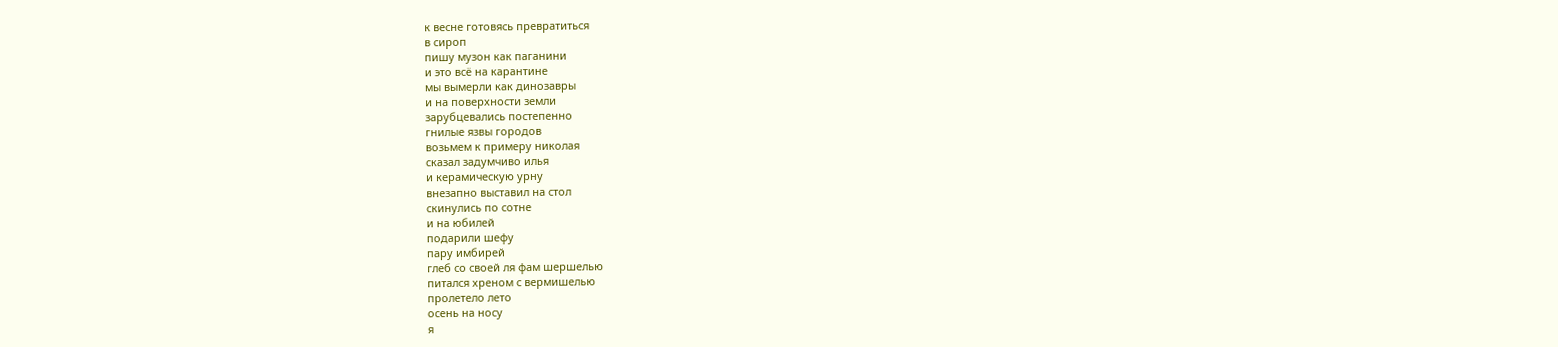к весне готовясь превратиться
в сироп
пишу музон как паганини
и это всё на карантине
мы вымерли как динозавры
и на поверхности земли
зарубцевались постепенно
гнилые язвы городов
возьмем к примеру николая
сказал задумчиво илья
и керамическую урну
внезапно выставил на стол
скинулись по сотне
и на юбилей
подарили шефу
пару имбирей
глеб со своей ля фам шершелью
питался хреном с вермишелью
пролетело лето
осень на носу
я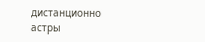дистанционно
астры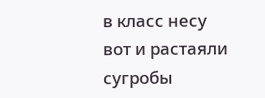в класс несу
вот и растаяли сугробы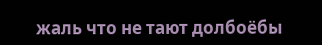жаль что не тают долбоёбы